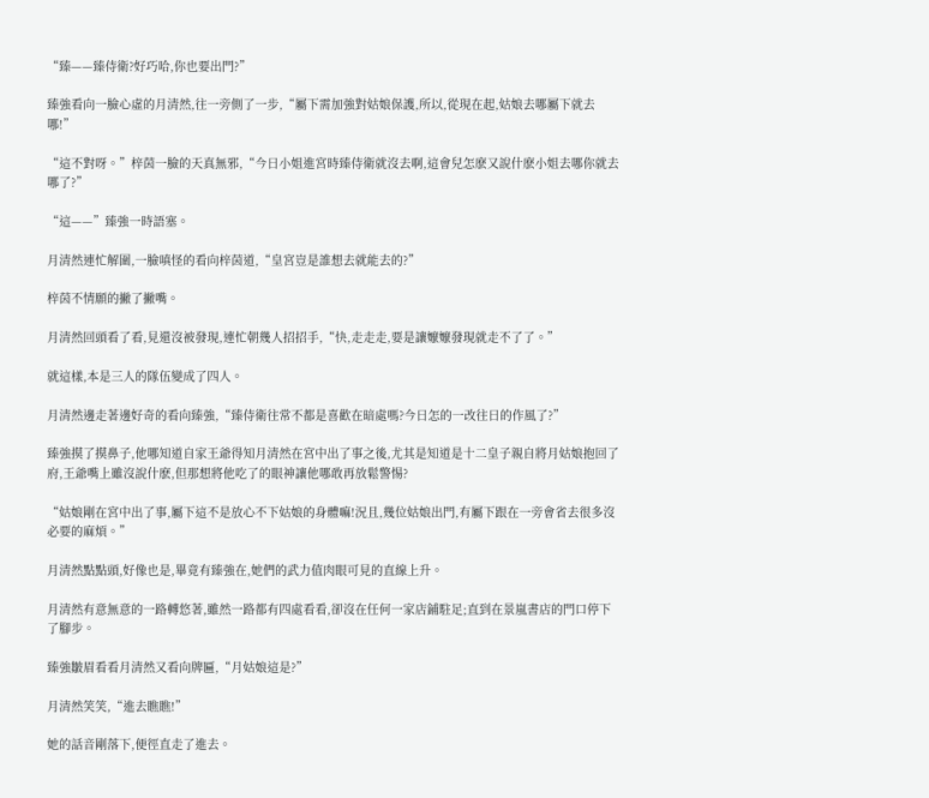“臻——臻侍衛?好巧哈,你也要出門?”

臻強看向一臉心虛的月清然,往一旁側了一步,“屬下需加強對姑娘保護,所以,從現在起,姑娘去哪屬下就去哪!”

“這不對呀。”梓茵一臉的天真無邪,“今日小姐進宮時臻侍衛就沒去啊,這會兒怎麽又說什麽小姐去哪你就去哪了?”

“這——”臻強一時語塞。

月清然連忙解圍,一臉嗔怪的看向梓茵道,“皇宮豈是誰想去就能去的?”

梓茵不情願的撇了撇嘴。

月清然回頭看了看,見還沒被發現,連忙朝幾人招招手,“快,走走走,要是讓嬤嬤發現就走不了了。”

就這樣,本是三人的隊伍變成了四人。

月清然邊走著邊好奇的看向臻強,“臻侍衛往常不都是喜歡在暗處嗎?今日怎的一改往日的作風了?”

臻強摸了摸鼻子,他哪知道自家王爺得知月清然在宮中出了事之後,尤其是知道是十二皇子親自將月姑娘抱回了府,王爺嘴上雖沒說什麽,但那想將他吃了的眼神讓他哪敢再放鬆警惕?

“姑娘剛在宮中出了事,屬下這不是放心不下姑娘的身體嘛!況且,幾位姑娘出門,有屬下跟在一旁會省去很多沒必要的麻煩。”

月清然點點頭,好像也是,畢竟有臻強在,她們的武力值肉眼可見的直線上升。

月清然有意無意的一路轉悠著,雖然一路都有四處看看,卻沒在任何一家店鋪駐足;直到在景嵐書店的門口停下了腳步。

臻強皺眉看看月清然又看向牌匾,“月姑娘這是?”

月清然笑笑,“進去瞧瞧!”

她的話音剛落下,便徑直走了進去。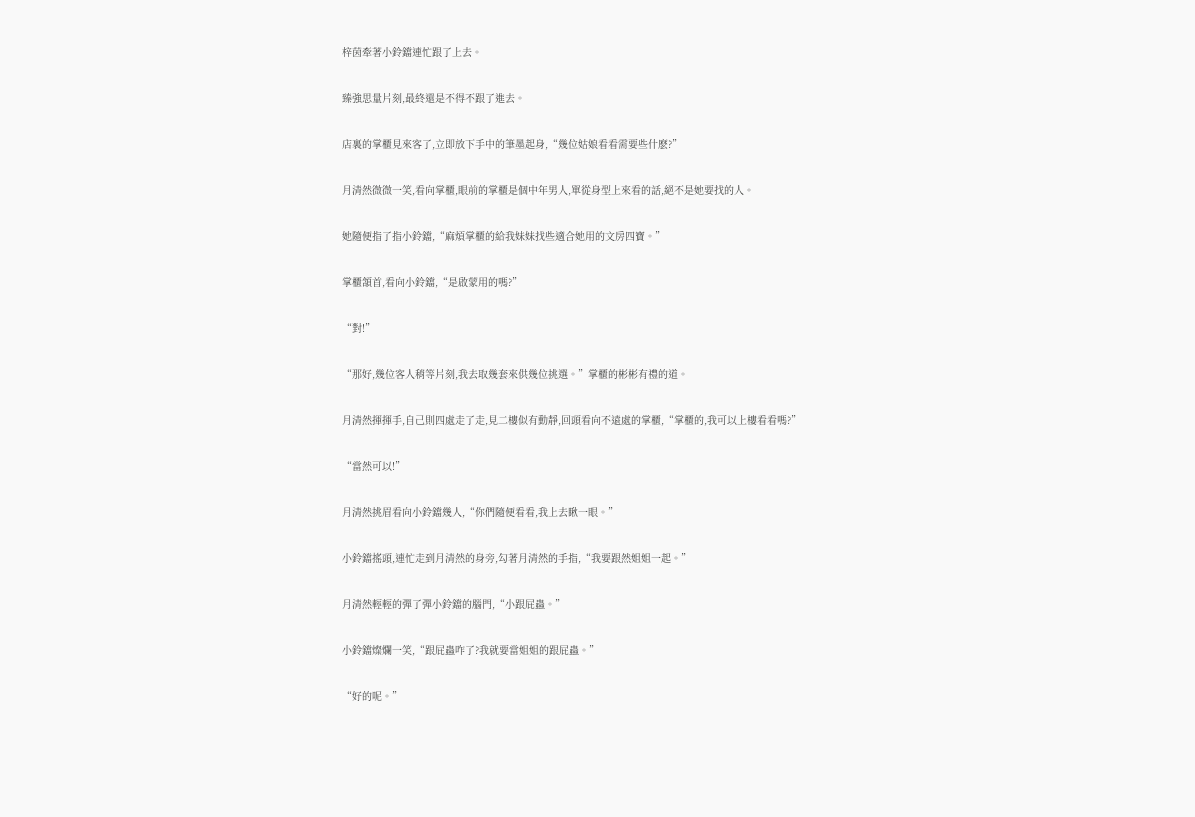梓茵牽著小鈴鐺連忙跟了上去。

臻強思量片刻,最終還是不得不跟了進去。

店裏的掌櫃見來客了,立即放下手中的筆墨起身,“幾位姑娘看看需要些什麽?”

月清然微微一笑,看向掌櫃,眼前的掌櫃是個中年男人,單從身型上來看的話,絕不是她要找的人。

她隨便指了指小鈴鐺,“麻煩掌櫃的給我妹妹找些適合她用的文房四寶。”

掌櫃頷首,看向小鈴鐺,“是啟蒙用的嗎?”

“對!”

“那好,幾位客人稍等片刻,我去取幾套來供幾位挑選。”掌櫃的彬彬有禮的道。

月清然揮揮手,自己則四處走了走,見二樓似有動靜,回頭看向不遠處的掌櫃,“掌櫃的,我可以上樓看看嗎?”

“當然可以!”

月清然挑眉看向小鈴鐺幾人,“你們隨便看看,我上去瞅一眼。”

小鈴鐺搖頭,連忙走到月清然的身旁,勾著月清然的手指,“我要跟然姐姐一起。”

月清然輕輕的彈了彈小鈴鐺的腦門,“小跟屁蟲。”

小鈴鐺燦爛一笑,“跟屁蟲咋了?我就要當姐姐的跟屁蟲。”

“好的呢。”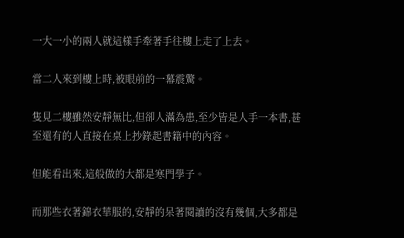一大一小的兩人就這樣手牽著手往樓上走了上去。

當二人來到樓上時,被眼前的一幕震驚。

隻見二樓雖然安靜無比,但卻人滿為患,至少皆是人手一本書,甚至還有的人直接在桌上抄錄起書籍中的內容。

但能看出來,這般做的大都是寒門學子。

而那些衣著錦衣華服的,安靜的呆著閱讀的沒有幾個,大多都是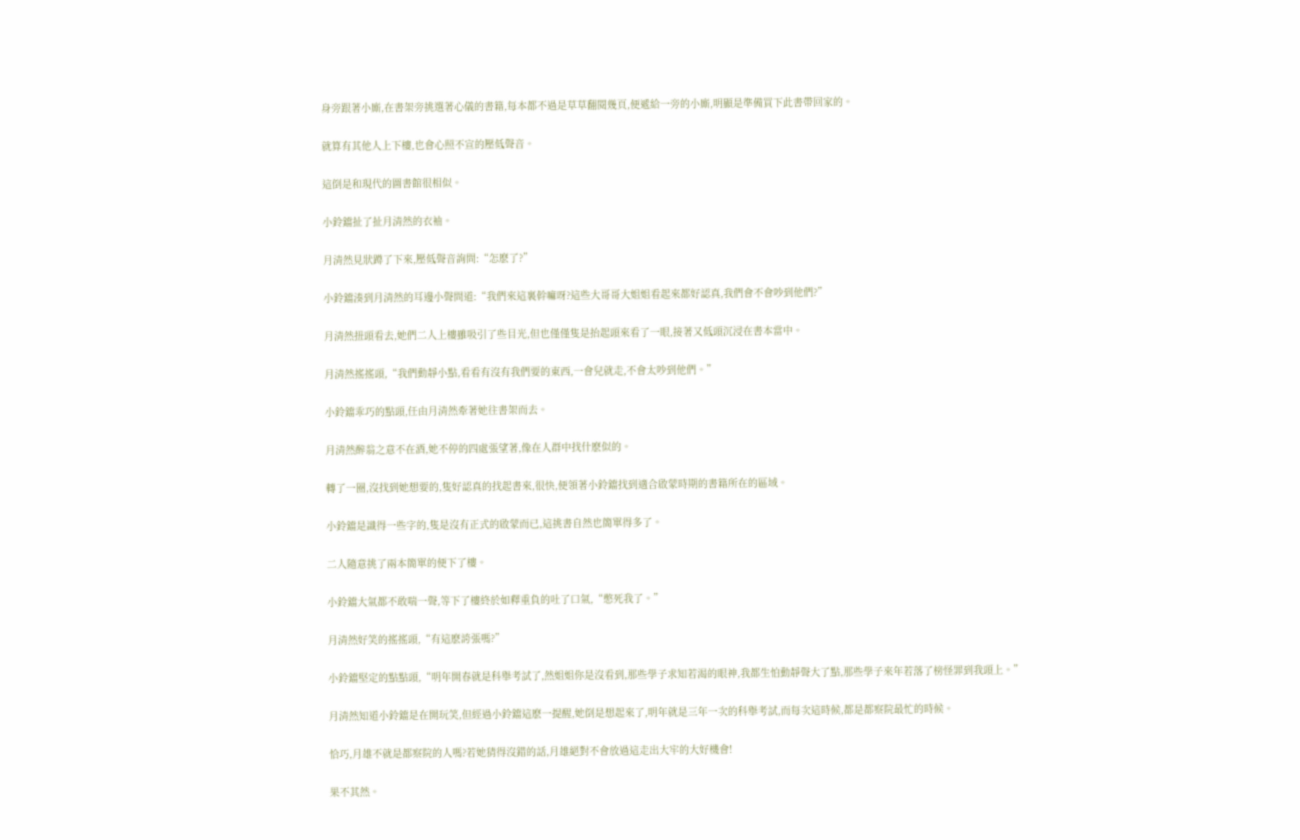身旁跟著小廝,在書架旁挑選著心儀的書籍,每本都不過是草草翻閱幾頁,便遞給一旁的小廝,明顯是準備買下此書帶回家的。

就算有其他人上下樓,也會心照不宣的壓低聲音。

這倒是和現代的圖書館很相似。

小鈴鐺扯了扯月清然的衣袖。

月清然見狀蹲了下來,壓低聲音詢問:“怎麽了?”

小鈴鐺湊到月清然的耳邊小聲問道:“我們來這裏幹嘛呀?這些大哥哥大姐姐看起來都好認真,我們會不會吵到他們?”

月清然扭頭看去,她們二人上樓雖吸引了些目光,但也僅僅隻是抬起頭來看了一眼,接著又低頭沉浸在書本當中。

月清然搖搖頭,“我們動靜小點,看看有沒有我們要的東西,一會兒就走,不會太吵到他們。”

小鈴鐺乖巧的點頭,任由月清然牽著她往書架而去。

月清然醉翁之意不在酒,她不停的四處張望著,像在人群中找什麽似的。

轉了一圈,沒找到她想要的,隻好認真的找起書來,很快,便領著小鈴鐺找到適合啟蒙時期的書籍所在的區域。

小鈴鐺是識得一些字的,隻是沒有正式的啟蒙而已,這挑書自然也簡單得多了。

二人隨意挑了兩本簡單的便下了樓。

小鈴鐺大氣都不敢喘一聲,等下了樓終於如釋重負的吐了口氣,“憋死我了。”

月清然好笑的搖搖頭,“有這麽誇張嗎?”

小鈴鐺堅定的點點頭,“明年開春就是科舉考試了,然姐姐你是沒看到,那些學子求知若渴的眼神,我都生怕動靜聲大了點,那些學子來年若落了榜怪罪到我頭上。”

月清然知道小鈴鐺是在開玩笑,但經過小鈴鐺這麽一提醒,她倒是想起來了,明年就是三年一次的科舉考試,而每次這時候,都是都察院最忙的時候。

恰巧,月雄不就是都察院的人嗎?若她猜得沒錯的話,月雄絕對不會放過這走出大牢的大好機會!

果不其然。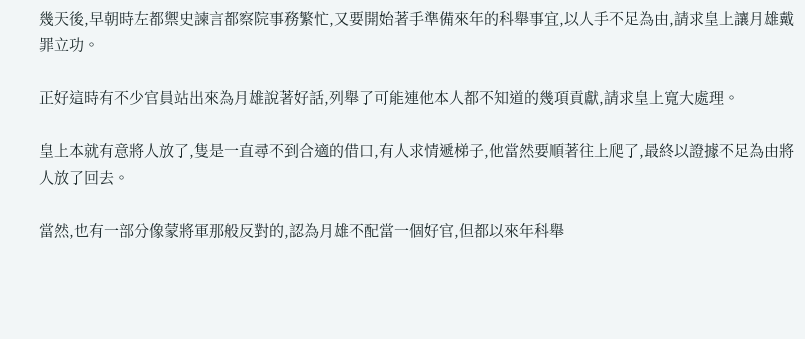幾天後,早朝時左都禦史諫言都察院事務繁忙,又要開始著手準備來年的科舉事宜,以人手不足為由,請求皇上讓月雄戴罪立功。

正好這時有不少官員站出來為月雄說著好話,列舉了可能連他本人都不知道的幾項貢獻,請求皇上寬大處理。

皇上本就有意將人放了,隻是一直尋不到合適的借口,有人求情遞梯子,他當然要順著往上爬了,最終以證據不足為由將人放了回去。

當然,也有一部分像蒙將軍那般反對的,認為月雄不配當一個好官,但都以來年科舉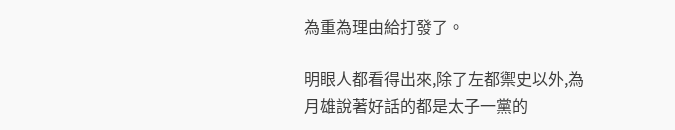為重為理由給打發了。

明眼人都看得出來,除了左都禦史以外,為月雄說著好話的都是太子一黨的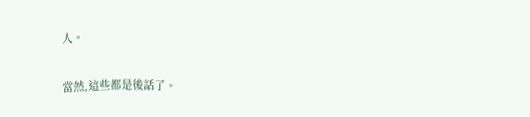人。

當然,這些都是後話了。